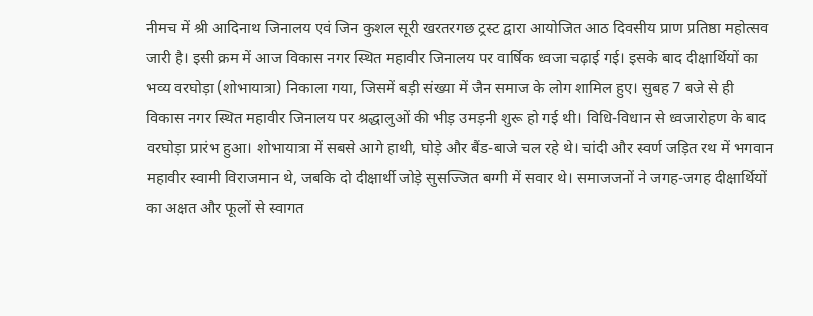नीमच में श्री आदिनाथ जिनालय एवं जिन कुशल सूरी खरतरगछ ट्रस्ट द्वारा आयोजित आठ दिवसीय प्राण प्रतिष्ठा महोत्सव जारी है। इसी क्रम में आज विकास नगर स्थित महावीर जिनालय पर वार्षिक ध्वजा चढ़ाई गई। इसके बाद दीक्षार्थियों का भव्य वरघोड़ा (शोभायात्रा) निकाला गया, जिसमें बड़ी संख्या में जैन समाज के लोग शामिल हुए। सुबह 7 बजे से ही विकास नगर स्थित महावीर जिनालय पर श्रद्धालुओं की भीड़ उमड़नी शुरू हो गई थी। विधि-विधान से ध्वजारोहण के बाद वरघोड़ा प्रारंभ हुआ। शोभायात्रा में सबसे आगे हाथी, घोड़े और बैंड-बाजे चल रहे थे। चांदी और स्वर्ण जड़ित रथ में भगवान महावीर स्वामी विराजमान थे, जबकि दो दीक्षार्थी जोड़े सुसज्जित बग्गी में सवार थे। समाजजनों ने जगह-जगह दीक्षार्थियों का अक्षत और फूलों से स्वागत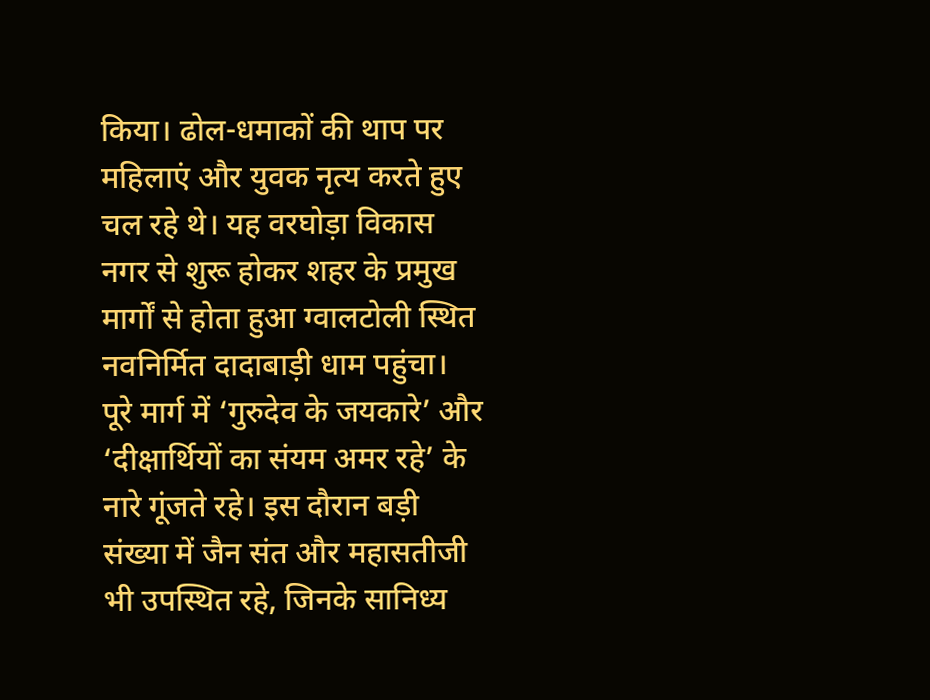किया। ढोल-धमाकों की थाप पर महिलाएं और युवक नृत्य करते हुए चल रहे थे। यह वरघोड़ा विकास नगर से शुरू होकर शहर के प्रमुख मार्गों से होता हुआ ग्वालटोली स्थित नवनिर्मित दादाबाड़ी धाम पहुंचा। पूरे मार्ग में ‘गुरुदेव के जयकारे’ और ‘दीक्षार्थियों का संयम अमर रहे’ के नारे गूंजते रहे। इस दौरान बड़ी संख्या में जैन संत और महासतीजी भी उपस्थित रहे, जिनके सानिध्य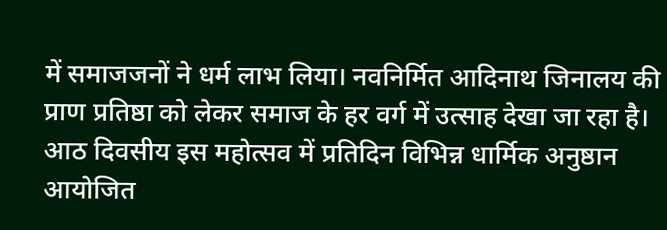में समाजजनों ने धर्म लाभ लिया। नवनिर्मित आदिनाथ जिनालय की प्राण प्रतिष्ठा को लेकर समाज के हर वर्ग में उत्साह देखा जा रहा है। आठ दिवसीय इस महोत्सव में प्रतिदिन विभिन्न धार्मिक अनुष्ठान आयोजित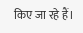किए जा रहे हैं।